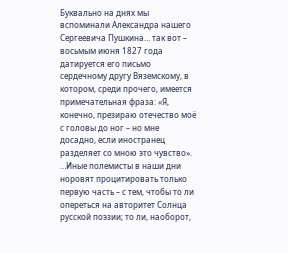Буквально на днях мы вспоминали Александра нашего Сергеевича Пушкина… так вот – восьмым июня 1827 года датируется его письмо сердечному другу Вяземскому, в котором, среди прочего, имеется примечательная фраза: «Я, конечно, презираю отечество моё с головы до ног – но мне досадно, если иностранец разделяет со мною это чувство».
…Иные полемисты в наши дни норовят процитировать только первую часть – с тем, чтобы то ли опереться на авторитет Солнца русской поэзии; то ли, наоборот,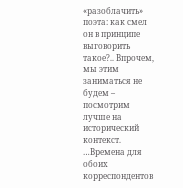«разоблачить» поэта: как смел он в принципе выговорить такое?.. Впрочем, мы этим заниматься не будем – посмотрим лучше на исторический контекст.
…Времена для обоих корреспондентов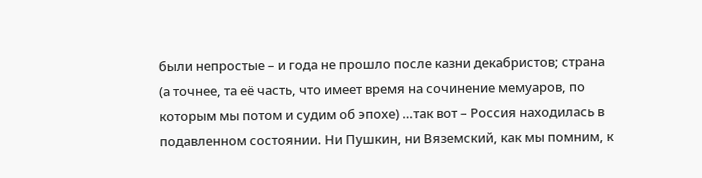были непростые – и года не прошло после казни декабристов; страна (а точнее, та её часть, что имеет время на сочинение мемуаров, по которым мы потом и судим об эпохе) …так вот – Россия находилась в подавленном состоянии. Ни Пушкин, ни Вяземский, как мы помним, к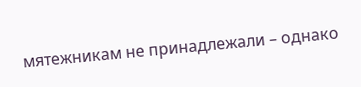мятежникам не принадлежали – однако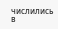числились в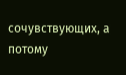сочувствующих, а потому